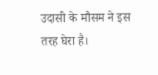उदासी के मौसम ने इस तरह घेरा है।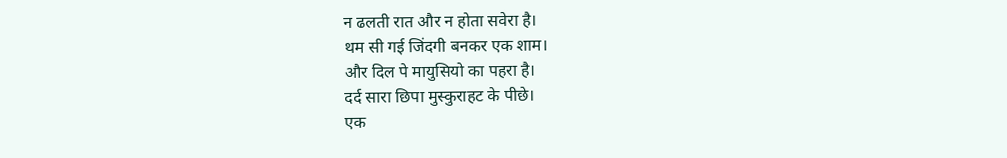न ढलती रात और न होता सवेरा है।
थम सी गई जिंदगी बनकर एक शाम।
और दिल पे मायुसियो का पहरा है।
दर्द सारा छिपा मुस्कुराहट के पीछे।
एक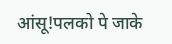आंसू!पलको पे जाके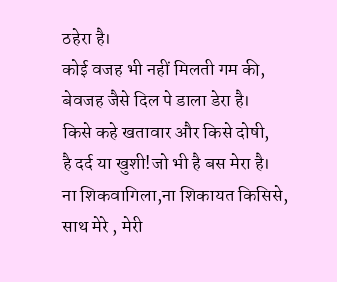ठहेरा है।
कोई वजह भी नहीं मिलती गम की,
बेवजह जैसे दिल पे डाला डेरा है।
किसे कहे खतावार और किसे दोषी,
है दर्द या खुशी!जो भी है बस मेरा है।
ना शिकवागिला,ना शिकायत किसिसे,
साथ मेरे , मेरी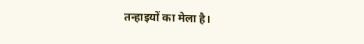तन्हाइयों का मेला है।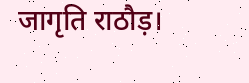जागृति राठौड़।